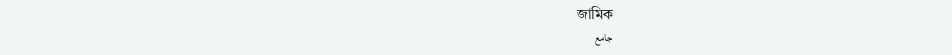জামিক
جامع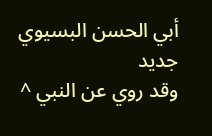أبي الحسن البسيوي جديد
وقد روي عن النبي ^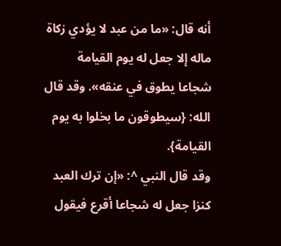أنه قال: «ما من عبد لا يؤدي زكاة ماله إلا جعل له يوم القيامة شجاعا يطوق في عنقه». وقد قال الله: {سيطوقون ما بخلوا به يوم القيامة}.
وقد قال النبي ^: «إن ترك العبد كنزا جعل له شجاعا أقرع فيقول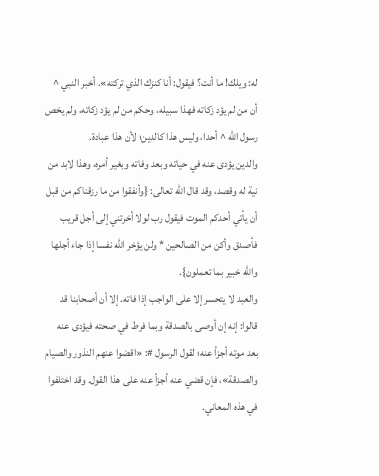له: ويلك! ما أنت؟ فيقول: أنا كنزك الذي تركته». أخبر النبي ^ أن من لم يؤد زكاته فهذا سبيله، وحكم من لم يؤد زكاته، ولم يخص رسول الله ^ أحدا، وليس هذا كالدين؛ لأن هذا عبادة.
والدين يؤدى عنه في حياته وبعد وفاته وبغير أمره، وهذا لابد من نية له وقصد، وقد قال الله تعالى: {وأنفقوا من ما رزقناكم من قبل أن يأتي أحدكم الموت فيقول رب لولا أخرتني إلى أجل قريب فأصدق وأكن من الصالحين * ولن يؤخر الله نفسا إذا جاء أجلها والله خبير بما تعملون}.
والعبد لا يتحسر إلا على الواجب إذا فاته. إلا أن أصحابنا قد قالوا: إنه إن أوصى بالصدقة وبما فرط في صحته فيؤدى عنه بعد موته أجزأ عنه؛ لقول الرسول #: «اقضوا عنهم النذور والصيام والصدقة»، فإن قضي عنه أجزأ عنه على هذا القول. وقد اختلفوا في هذه المعاني.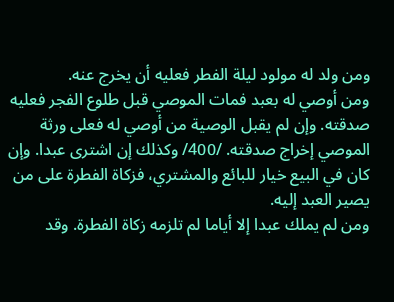ومن ولد له مولود ليلة الفطر فعليه أن يخرج عنه.
ومن أوصي له بعبد فمات الموصي قبل طلوع الفجر فعليه صدقته. وإن لم يقبل الوصية من أوصي له فعلى ورثة الموصي إخراج صدقته. /400/ وكذلك إن اشترى عبدا. وإن كان في البيع خيار للبائع والمشتري، فزكاة الفطرة على من يصير العبد إليه.
ومن لم يملك عبدا إلا أياما لم تلزمه زكاة الفطرة. وقد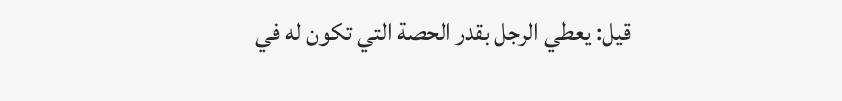قيل: يعطي الرجل بقدر الحصة التي تكون له في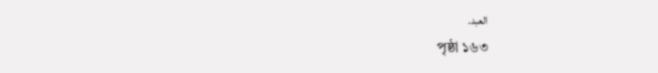العبد.
পৃষ্ঠা ১৬৩